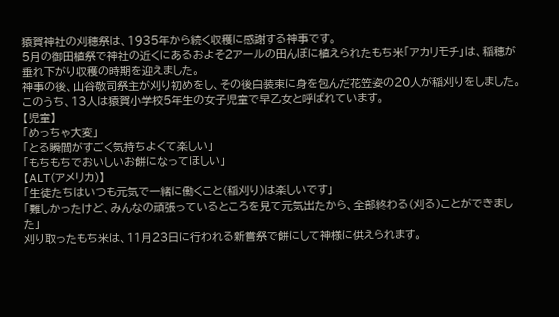猿賀神社の刈穂祭は、1935年から続く収穫に感謝する神事です。
5月の御田植祭で神社の近くにあるおよそ2アールの田んぼに植えられたもち米「アカリモチ」は、稲穂が垂れ下がり収穫の時期を迎えました。
神事の後、山谷敬司祭主が刈り初めをし、その後白装束に身を包んだ花笠姿の20人が稲刈りをしました。
このうち、13人は猿賀小学校5年生の女子児童で早乙女と呼ばれています。
【児童】
「めっちゃ大変」
「とる瞬間がすごく気持ちよくて楽しい」
「もちもちでおいしいお餅になってほしい」
【ALT(アメリカ)】
「生徒たちはいつも元気で一緒に働くこと(稲刈り)は楽しいです」
「難しかったけど、みんなの頑張っているところを見て元気出たから、全部終わる(刈る)ことができました」
刈り取ったもち米は、11月23日に行われる新嘗祭で餅にして神様に供えられます。